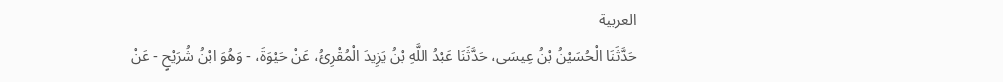العربية
حَدَّثَنَا الْحُسَيْنُ بْنُ عِيسَى، حَدَّثَنَا عَبْدُ اللَّهِ بْنُ يَزِيدَ الْمُقْرِئُ، عَنْ حَيْوَةَ، - وَهُوَ ابْنُ شُرَيْحٍ - عَنْ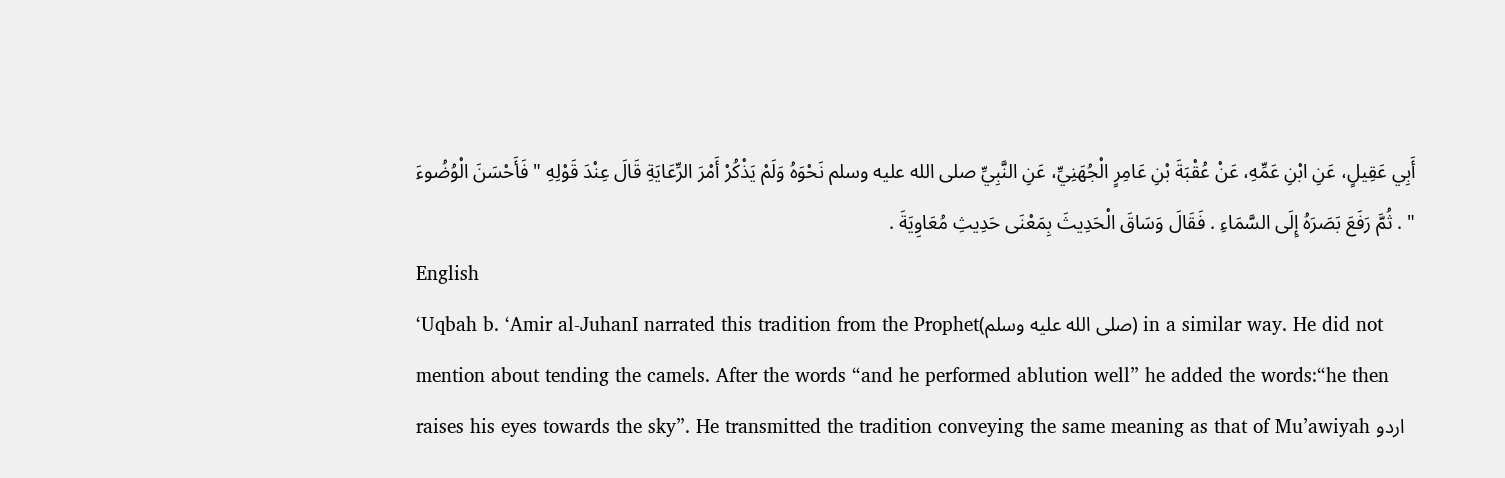أَبِي عَقِيلٍ، عَنِ ابْنِ عَمِّهِ، عَنْ عُقْبَةَ بْنِ عَامِرٍ الْجُهَنِيِّ، عَنِ النَّبِيِّ صلى الله عليه وسلم نَحْوَهُ وَلَمْ يَذْكُرْ أَمْرَ الرِّعَايَةِ قَالَ عِنْدَ قَوْلِهِ " فَأَحْسَنَ الْوُضُوءَ " . ثُمَّ رَفَعَ بَصَرَهُ إِلَى السَّمَاءِ . فَقَالَ وَسَاقَ الْحَدِيثَ بِمَعْنَى حَدِيثِ مُعَاوِيَةَ .
English
‘Uqbah b. ‘Amir al-JuhanI narrated this tradition from the Prophet(صلى الله عليه وسلم) in a similar way. He did not mention about tending the camels. After the words “and he performed ablution well” he added the words:“he then raises his eyes towards the sky”. He transmitted the tradition conveying the same meaning as that of Mu’awiyah اردو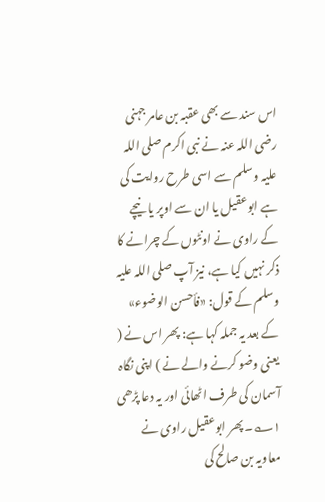اس سند سے بھی عقبہ بن عامر جہنی رضی اللہ عنہ نے نبی اکرم صلی اللہ علیہ وسلم سے اسی طرح روایت کی ہے ابوعقیل یا ان سے اوپر یا نیچے کے راوی نے اونٹوں کے چرانے کا ذکر نہیں کیا ہے، نیز آپ صلی اللہ علیہ وسلم کے قول: «فأحسن الوضوء» کے بعد یہ جملہ کہا ہے: پھر اس نے ( یعنی وضو کرنے والے نے ) اپنی نگاہ آسمان کی طرف اٹھائی اور یہ دعا پڑھی ۱؎۔ پھر ابوعقیل راوی نے معاویہ بن صالح کی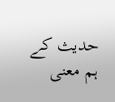حدیث کے ہم معنی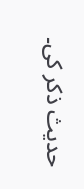حدیث ذکر کی۔